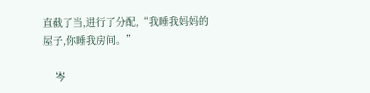直截了当,进行了分配,“我睡我妈妈的屋子,你睡我房间。”

    岑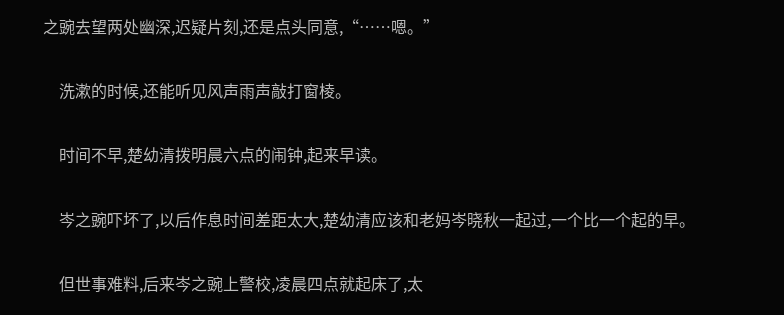之豌去望两处幽深,迟疑片刻,还是点头同意,“……嗯。”

    洗漱的时候,还能听见风声雨声敲打窗棱。

    时间不早,楚幼清拨明晨六点的闹钟,起来早读。

    岑之豌吓坏了,以后作息时间差距太大,楚幼清应该和老妈岑晓秋一起过,一个比一个起的早。

    但世事难料,后来岑之豌上警校,凌晨四点就起床了,太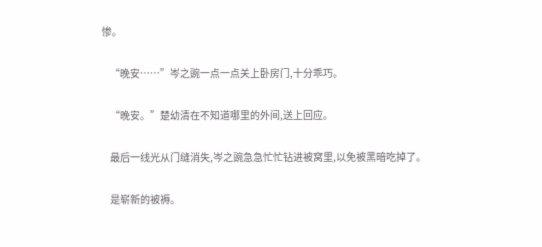惨。

    “晚安……”岑之豌一点一点关上卧房门,十分乖巧。

    “晚安。”楚幼清在不知道哪里的外间,送上回应。

    最后一线光从门缝消失,岑之豌急急忙忙钻进被窝里,以免被黑暗吃掉了。

    是崭新的被褥。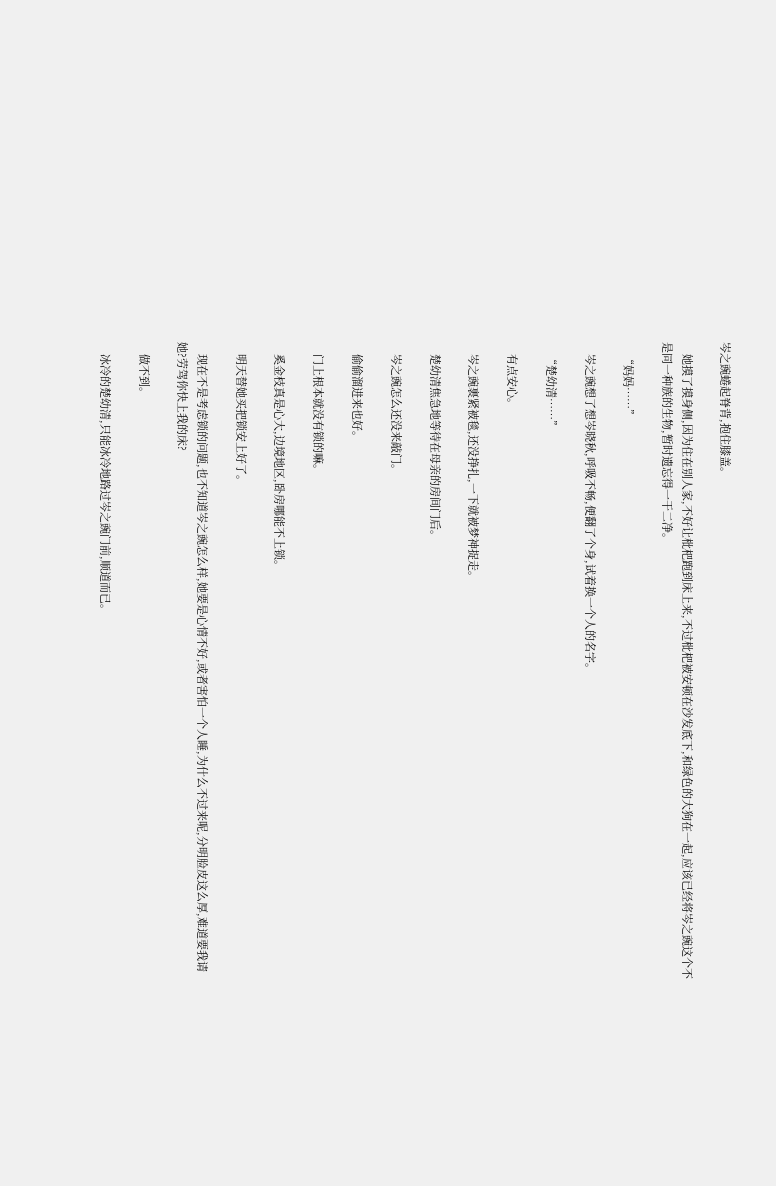岑之豌蜷起脊背,抱住膝盖。

    她摸了摸身侧,因为住在别人家,不好让枇杷跑到床上来,不过枇杷被安顿在沙发底下,和绿色的大狗在一起,应该已经将岑之豌这个不是同一种族的生物,暂时遗忘得一干二净。

    “妈妈……”

    岑之豌想了想岑晓秋,呼吸不畅,便翻了个身,试着换一个人的名字。

    “楚幼清……”

    有点安心。

    岑之豌裹紧被毯,还没挣扎,一下就被梦神捉走。

    楚幼清焦急地等待在母亲的房间门后。

    岑之豌怎么还没来敲门。

    偷偷溜进来也好。

    门上根本就没有锁的嘛。

    奚金枝真是心大,边境地区,卧房哪能不上锁。

    明天替她买把锁安上好了。

    现在不是考虑锁的问题,也不知道岑之豌怎么样,她要是心情不好,或者害怕一个人睡,为什么不过来呢,分明脸皮这么厚,难道要我请她?劳驾你快上我的床?

    做不到。

    冰冷的楚幼清,只能冰冷地路过岑之豌门前,顺道而已。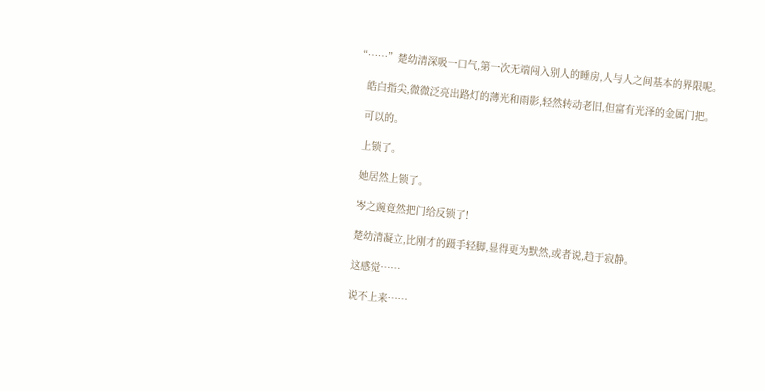“……”楚幼清深吸一口气,第一次无端闯入别人的睡房,人与人之间基本的界限呢。

    皓白指尖,微微泛亮出路灯的薄光和雨影,轻然转动老旧,但富有光泽的金属门把。

    可以的。

    上锁了。

    她居然上锁了。

    岑之豌竟然把门给反锁了!

    楚幼清凝立,比刚才的蹑手轻脚,显得更为默然,或者说,趋于寂静。

    这感觉……

    说不上来……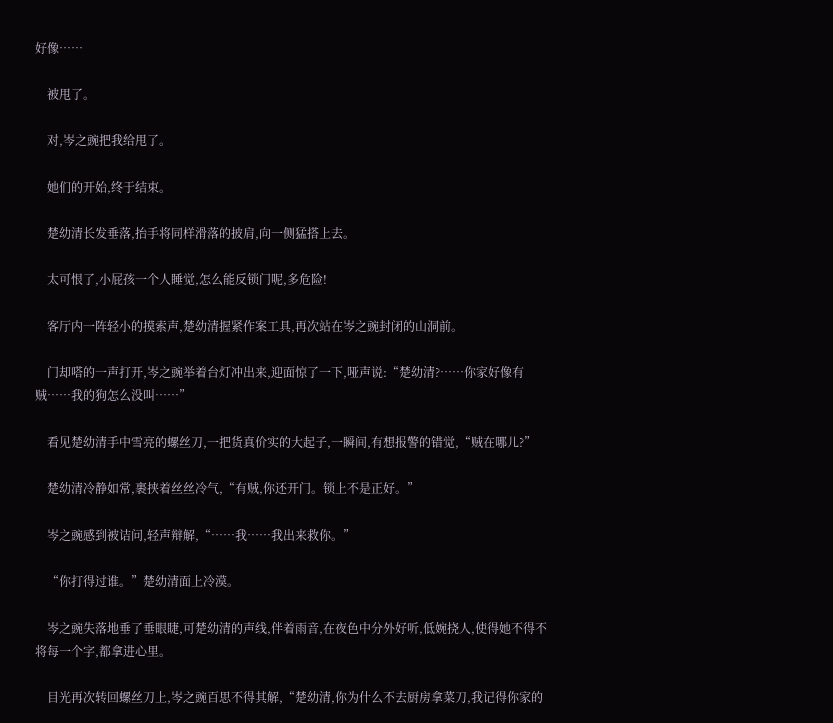好像……

    被甩了。

    对,岑之豌把我给甩了。

    她们的开始,终于结束。

    楚幼清长发垂落,抬手将同样滑落的披肩,向一侧猛搭上去。

    太可恨了,小屁孩一个人睡觉,怎么能反锁门呢,多危险!

    客厅内一阵轻小的摸索声,楚幼清握紧作案工具,再次站在岑之豌封闭的山洞前。

    门却嗒的一声打开,岑之豌举着台灯冲出来,迎面惊了一下,哑声说:“楚幼清?……你家好像有贼……我的狗怎么没叫……”

    看见楚幼清手中雪亮的螺丝刀,一把货真价实的大起子,一瞬间,有想报警的错觉,“贼在哪儿?”

    楚幼清冷静如常,裹挟着丝丝冷气,“有贼,你还开门。锁上不是正好。”

    岑之豌感到被诘问,轻声辩解,“……我……我出来救你。”

    “你打得过谁。”楚幼清面上冷漠。

    岑之豌失落地垂了垂眼睫,可楚幼清的声线,伴着雨音,在夜色中分外好听,低婉挠人,使得她不得不将每一个字,都拿进心里。

    目光再次转回螺丝刀上,岑之豌百思不得其解,“楚幼清,你为什么不去厨房拿菜刀,我记得你家的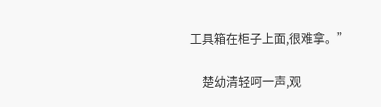工具箱在柜子上面,很难拿。”

    楚幼清轻呵一声,观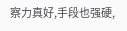察力真好,手段也强硬,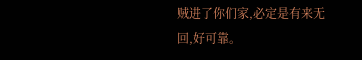贼进了你们家,必定是有来无回,好可靠。